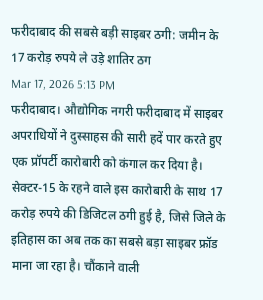फरीदाबाद की सबसे बड़ी साइबर ठगी: जमीन के 17 करोड़ रुपये ले उड़े शातिर ठग
Mar 17, 2026 5:13 PM
फरीदाबाद। औद्योगिक नगरी फरीदाबाद में साइबर अपराधियों ने दुस्साहस की सारी हदें पार करते हुए एक प्रॉपर्टी कारोबारी को कंगाल कर दिया है। सेक्टर-15 के रहने वाले इस कारोबारी के साथ 17 करोड़ रुपये की डिजिटल ठगी हुई है, जिसे जिले के इतिहास का अब तक का सबसे बड़ा साइबर फ्रॉड माना जा रहा है। चौंकाने वाली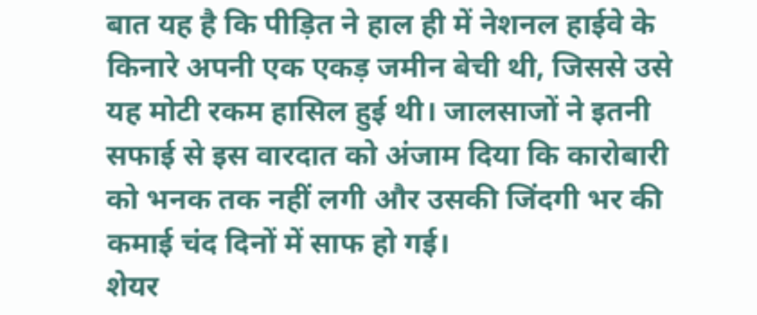बात यह है कि पीड़ित ने हाल ही में नेशनल हाईवे के किनारे अपनी एक एकड़ जमीन बेची थी, जिससे उसे यह मोटी रकम हासिल हुई थी। जालसाजों ने इतनी सफाई से इस वारदात को अंजाम दिया कि कारोबारी को भनक तक नहीं लगी और उसकी जिंदगी भर की कमाई चंद दिनों में साफ हो गई।
शेयर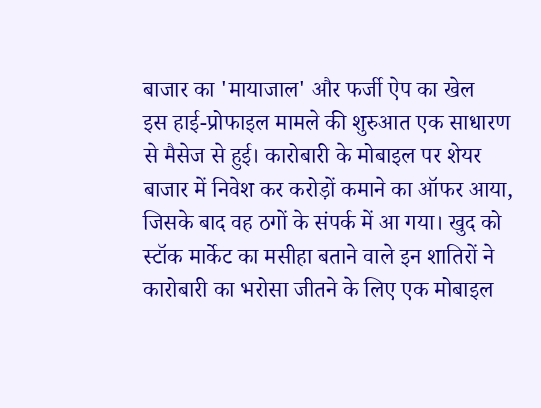बाजार का 'मायाजाल' और फर्जी ऐप का खेल
इस हाई-प्रोफाइल मामले की शुरुआत एक साधारण से मैसेज से हुई। कारोबारी के मोबाइल पर शेयर बाजार में निवेश कर करोड़ों कमाने का ऑफर आया, जिसके बाद वह ठगों के संपर्क में आ गया। खुद को स्टॉक मार्केट का मसीहा बताने वाले इन शातिरों ने कारोबारी का भरोसा जीतने के लिए एक मोबाइल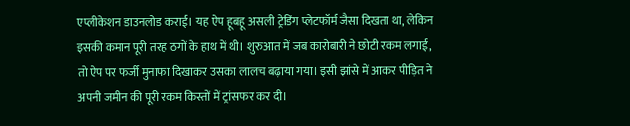एप्लीकेशन डाउनलोड कराई। यह ऐप हूबहू असली ट्रेडिंग प्लेटफॉर्म जैसा दिखता था, लेकिन इसकी कमान पूरी तरह ठगों के हाथ में थी। शुरुआत में जब कारोबारी ने छोटी रकम लगाई, तो ऐप पर फर्जी मुनाफा दिखाकर उसका लालच बढ़ाया गया। इसी झांसे में आकर पीड़ित ने अपनी जमीन की पूरी रकम किस्तों में ट्रांसफर कर दी।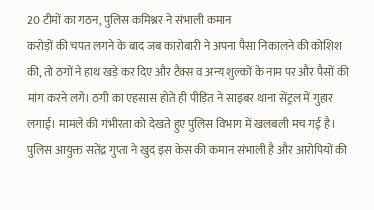20 टीमों का गठन, पुलिस कमिश्नर ने संभाली कमान
करोड़ों की चपत लगने के बाद जब कारोबारी ने अपना पैसा निकालने की कोशिश की, तो ठगों ने हाथ खड़े कर दिए और टैक्स व अन्य शुल्कों के नाम पर और पैसों की मांग करने लगे। ठगी का एहसास होते ही पीड़ित ने साइबर थाना सेंट्रल में गुहार लगाई। मामले की गंभीरता को देखते हुए पुलिस विभाग में खलबली मच गई है। पुलिस आयुक्त सतेंद्र गुप्ता ने खुद इस केस की कमान संभाली है और आरोपियों की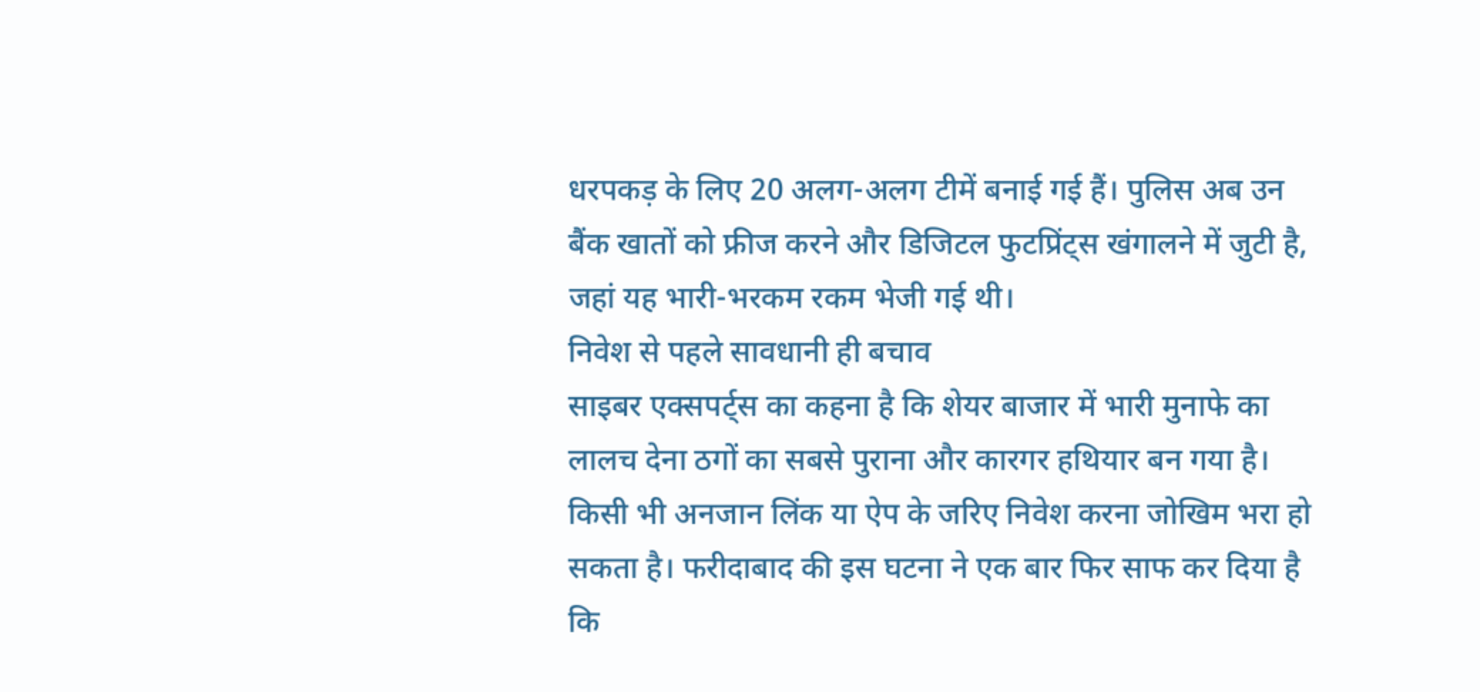धरपकड़ के लिए 20 अलग-अलग टीमें बनाई गई हैं। पुलिस अब उन बैंक खातों को फ्रीज करने और डिजिटल फुटप्रिंट्स खंगालने में जुटी है, जहां यह भारी-भरकम रकम भेजी गई थी।
निवेश से पहले सावधानी ही बचाव
साइबर एक्सपर्ट्स का कहना है कि शेयर बाजार में भारी मुनाफे का लालच देना ठगों का सबसे पुराना और कारगर हथियार बन गया है। किसी भी अनजान लिंक या ऐप के जरिए निवेश करना जोखिम भरा हो सकता है। फरीदाबाद की इस घटना ने एक बार फिर साफ कर दिया है कि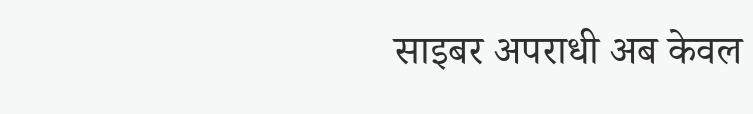साइबर अपराधी अब केवल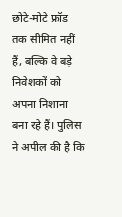छोटे-मोटे फ्रॉड तक सीमित नहीं हैं, बल्कि वे बड़े निवेशकों को अपना निशाना बना रहे हैं। पुलिस ने अपील की है कि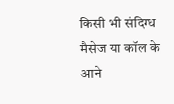किसी भी संदिग्ध मैसेज या कॉल के आने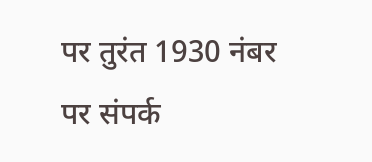पर तुरंत 1930 नंबर पर संपर्क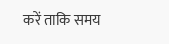करें ताकि समय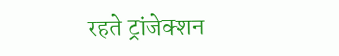रहते ट्रांजेक्शन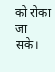को रोका जा सके।